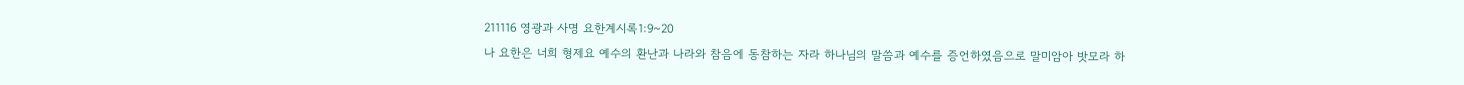211116 영광과 사명 요한계시록1:9~20
나 요한은 너희 형제요 예수의 환난과 나라와 참음에 동참하는 자라 하나님의 말씀과 예수를 증언하였음으로 말미암아 밧모라 하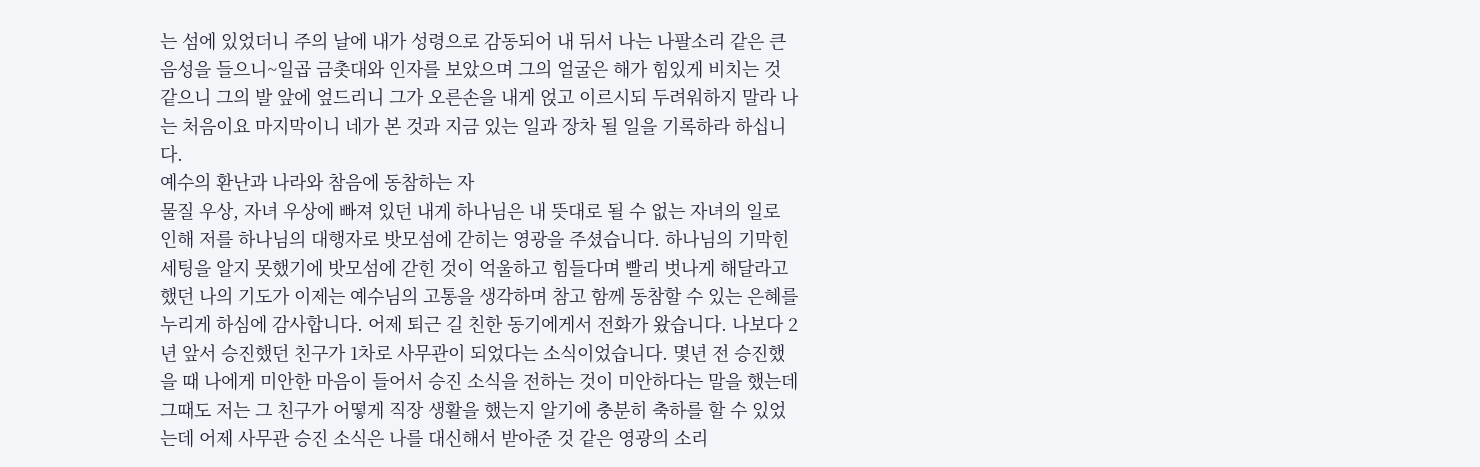는 섬에 있었더니 주의 날에 내가 성령으로 감동되어 내 뒤서 나는 나팔소리 같은 큰 음성을 들으니~일곱 금촛대와 인자를 보았으며 그의 얼굴은 해가 힘있게 비치는 것 같으니 그의 발 앞에 엎드리니 그가 오른손을 내게 얹고 이르시되 두려워하지 말라 나는 처음이요 마지막이니 네가 본 것과 지금 있는 일과 장차 될 일을 기록하라 하십니다.
예수의 환난과 나라와 참음에 동참하는 자
물질 우상, 자녀 우상에 빠져 있던 내게 하나님은 내 뜻대로 될 수 없는 자녀의 일로 인해 저를 하나님의 대행자로 밧모섬에 갇히는 영광을 주셨습니다. 하나님의 기막힌 세팅을 알지 못했기에 밧모섬에 갇힌 것이 억울하고 힘들다며 빨리 벗나게 해달라고 했던 나의 기도가 이제는 예수님의 고통을 생각하며 참고 함께 동참할 수 있는 은혜를 누리게 하심에 감사합니다. 어제 퇴근 길 친한 동기에게서 전화가 왔습니다. 나보다 2년 앞서 승진했던 친구가 1차로 사무관이 되었다는 소식이었습니다. 몇년 전 승진했을 때 나에게 미안한 마음이 들어서 승진 소식을 전하는 것이 미안하다는 말을 했는데 그때도 저는 그 친구가 어떻게 직장 생활을 했는지 알기에 충분히 축하를 할 수 있었는데 어제 사무관 승진 소식은 나를 대신해서 받아준 것 같은 영광의 소리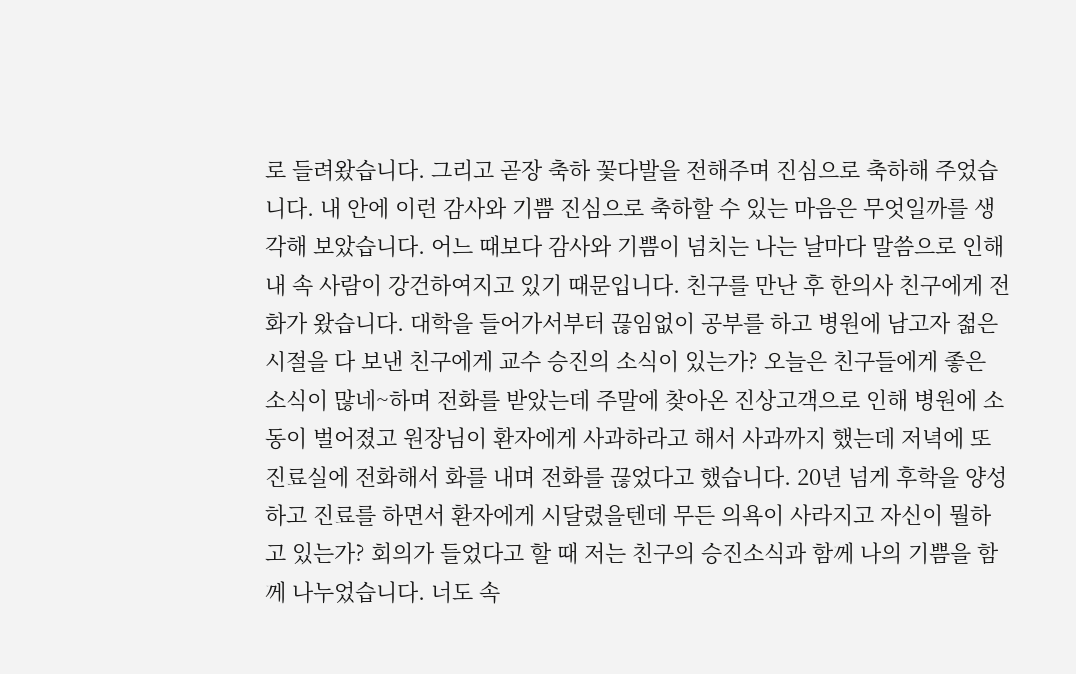로 들려왔습니다. 그리고 곧장 축하 꽃다발을 전해주며 진심으로 축하해 주었습니다. 내 안에 이런 감사와 기쁨 진심으로 축하할 수 있는 마음은 무엇일까를 생각해 보았습니다. 어느 때보다 감사와 기쁨이 넘치는 나는 날마다 말씀으로 인해 내 속 사람이 강건하여지고 있기 때문입니다. 친구를 만난 후 한의사 친구에게 전화가 왔습니다. 대학을 들어가서부터 끊임없이 공부를 하고 병원에 남고자 젊은 시절을 다 보낸 친구에게 교수 승진의 소식이 있는가? 오늘은 친구들에게 좋은 소식이 많네~하며 전화를 받았는데 주말에 찾아온 진상고객으로 인해 병원에 소동이 벌어졌고 원장님이 환자에게 사과하라고 해서 사과까지 했는데 저녁에 또 진료실에 전화해서 화를 내며 전화를 끊었다고 했습니다. 20년 넘게 후학을 양성하고 진료를 하면서 환자에게 시달렸을텐데 무든 의욕이 사라지고 자신이 뭘하고 있는가? 회의가 들었다고 할 때 저는 친구의 승진소식과 함께 나의 기쁨을 함께 나누었습니다. 너도 속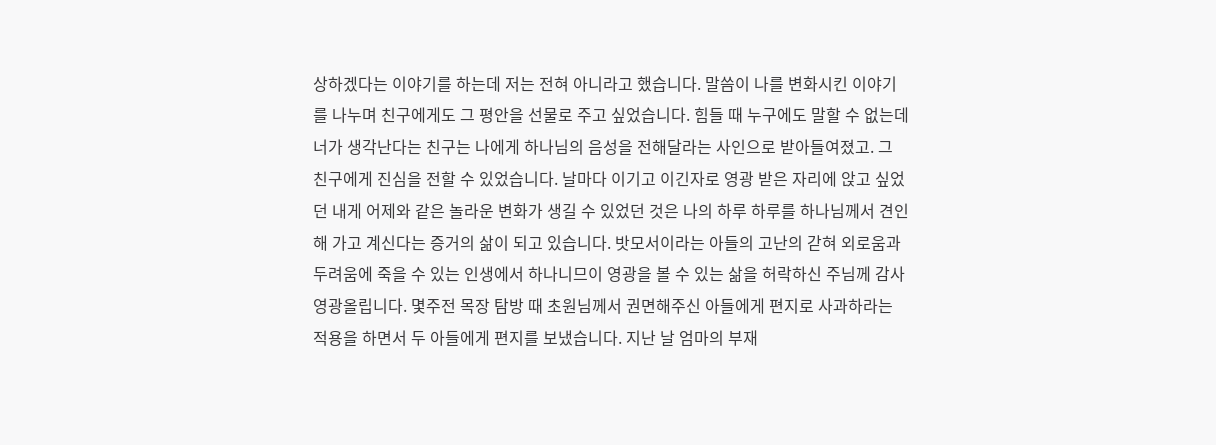상하겠다는 이야기를 하는데 저는 전혀 아니라고 했습니다. 말씀이 나를 변화시킨 이야기를 나누며 친구에게도 그 평안을 선물로 주고 싶었습니다. 힘들 때 누구에도 말할 수 없는데 너가 생각난다는 친구는 나에게 하나님의 음성을 전해달라는 사인으로 받아들여졌고. 그 친구에게 진심을 전할 수 있었습니다. 날마다 이기고 이긴자로 영광 받은 자리에 앉고 싶었던 내게 어제와 같은 놀라운 변화가 생길 수 있었던 것은 나의 하루 하루를 하나님께서 견인해 가고 계신다는 증거의 삶이 되고 있습니다. 밧모서이라는 아들의 고난의 갇혀 외로움과 두려움에 죽을 수 있는 인생에서 하나니므이 영광을 볼 수 있는 삶을 허락하신 주님께 감사 영광올립니다. 몇주전 목장 탐방 때 초원님께서 권면해주신 아들에게 편지로 사과하라는 적용을 하면서 두 아들에게 편지를 보냈습니다. 지난 날 엄마의 부재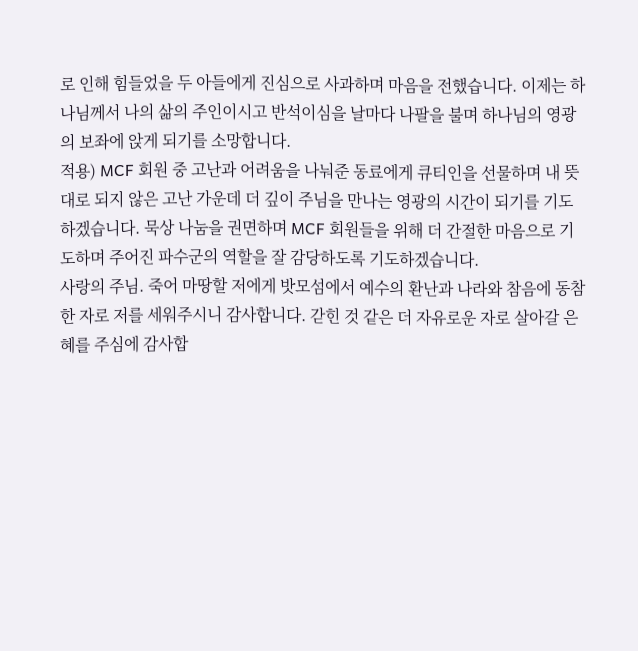로 인해 힘들었을 두 아들에게 진심으로 사과하며 마음을 전했습니다. 이제는 하나님께서 나의 삶의 주인이시고 반석이심을 날마다 나팔을 불며 하나님의 영광의 보좌에 앉게 되기를 소망합니다.
적용) MCF 회원 중 고난과 어려움을 나눠준 동료에게 큐티인을 선물하며 내 뜻대로 되지 않은 고난 가운데 더 깊이 주님을 만나는 영광의 시간이 되기를 기도하겠습니다. 묵상 나눔을 권면하며 MCF 회원들을 위해 더 간절한 마음으로 기도하며 주어진 파수군의 역할을 잘 감당하도록 기도하겠습니다.
사랑의 주님. 죽어 마땅할 저에게 밧모섬에서 예수의 환난과 나라와 참음에 동참한 자로 저를 세워주시니 감사합니다. 갇힌 것 같은 더 자유로운 자로 살아갈 은혜를 주심에 감사합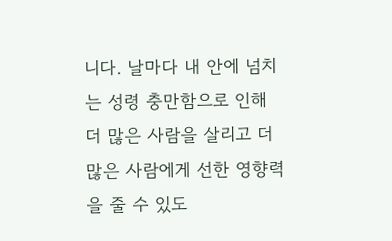니다. 날마다 내 안에 넘치는 성령 충만함으로 인해 더 많은 사람을 살리고 더 많은 사람에게 선한 영향력을 줄 수 있도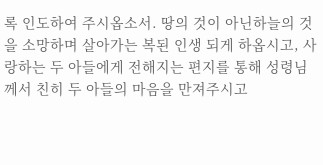록 인도하여 주시옵소서. 땅의 것이 아닌하늘의 것을 소망하며 살아가는 복된 인생 되게 하옵시고, 사랑하는 두 아들에게 전해지는 편지를 통해 성령님께서 친히 두 아들의 마음을 만져주시고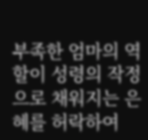부족한 엄마의 역할이 성령의 작정으로 채워지는 은혜를 허락하여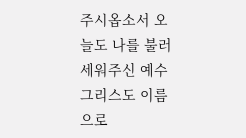주시옵소서 오늘도 나를 불러 세워주신 예수 그리스도 이름으로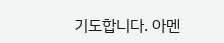기도합니다. 아멘